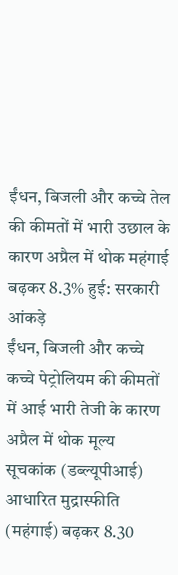ईंधन, बिजली और कच्चे तेल की कीमतों में भारी उछाल के कारण अप्रैल में थोक महंगाई बढ़कर 8.3% हुई: सरकारी आंकड़े
ईंधन, बिजली और कच्चे कच्चे पेट्रोलियम की कीमतों में आई भारी तेजी के कारण अप्रैल में थोक मूल्य सूचकांक (डब्ल्यूपीआई) आधारित मुद्रास्फीति (महंगाई) बढ़कर 8.30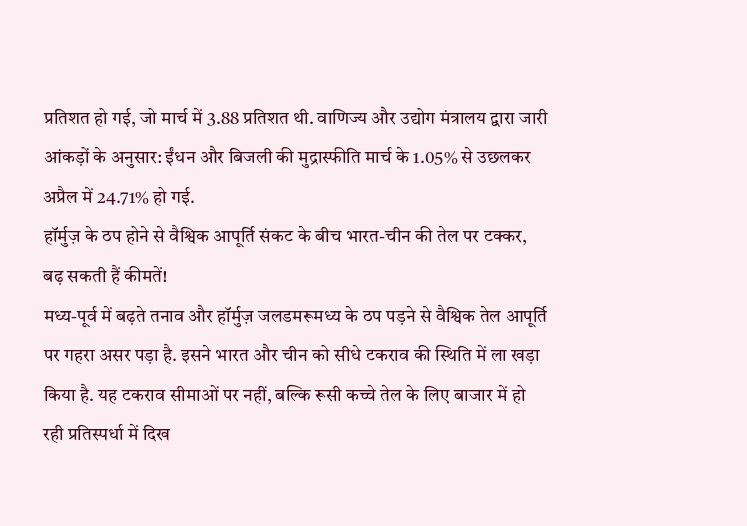प्रतिशत हो गई, जो मार्च में 3.88 प्रतिशत थी. वाणिज्य और उद्योग मंत्रालय द्वारा जारी आंकड़ों के अनुसार: ईंधन और बिजली की मुद्रास्फीति मार्च के 1.05% से उछलकर अप्रैल में 24.71% हो गई.
हॉर्मुज़ के ठप होने से वैश्विक आपूर्ति संकट के बीच भारत-चीन की तेल पर टक्कर, बढ़ सकती हैं कीमतें!
मध्य-पूर्व में बढ़ते तनाव और हॉर्मुज़ जलडमरूमध्य के ठप पड़ने से वैश्विक तेल आपूर्ति पर गहरा असर पड़ा है. इसने भारत और चीन को सीधे टकराव की स्थिति में ला खड़ा किया है. यह टकराव सीमाओं पर नहीं, बल्कि रूसी कच्चे तेल के लिए बाजार में हो रही प्रतिस्पर्धा में दिख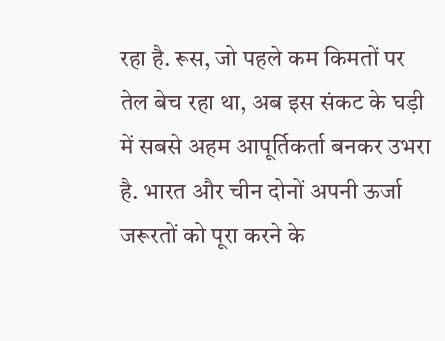रहा है. रूस, जो पहले कम किमतों पर तेल बेच रहा था, अब इस संकट के घड़ी में सबसे अहम आपूर्तिकर्ता बनकर उभरा है. भारत और चीन दोनों अपनी ऊर्जा जरूरतों को पूरा करने के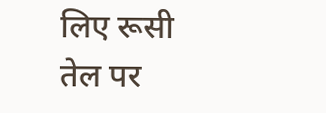लिए रूसी तेल पर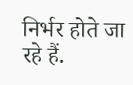निर्भर होते जा रहे हैं.